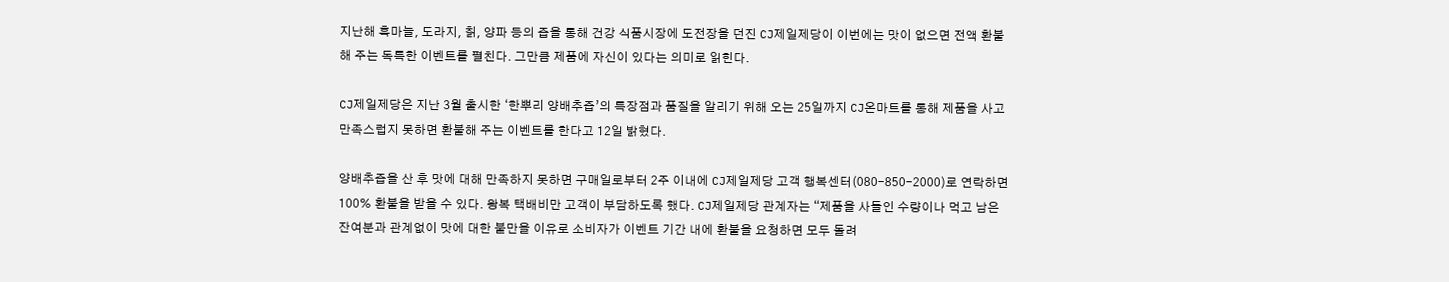지난해 흑마늘, 도라지, 칡, 양파 등의 즙을 통해 건강 식품시장에 도전장을 던진 CJ제일제당이 이번에는 맛이 없으면 전액 환불해 주는 독특한 이벤트를 펼친다. 그만큼 제품에 자신이 있다는 의미로 읽힌다.

CJ제일제당은 지난 3월 출시한 ‘한뿌리 양배추즙’의 특장점과 품질을 알리기 위해 오는 25일까지 CJ온마트를 통해 제품을 사고 만족스럽지 못하면 환불해 주는 이벤트를 한다고 12일 밝혔다.

양배추즙을 산 후 맛에 대해 만족하지 못하면 구매일로부터 2주 이내에 CJ제일제당 고객 행복센터(080-850-2000)로 연락하면 100% 환불을 받을 수 있다. 왕복 택배비만 고객이 부담하도록 했다. CJ제일제당 관계자는 “제품을 사들인 수량이나 먹고 남은 잔여분과 관계없이 맛에 대한 불만을 이유로 소비자가 이벤트 기간 내에 환불을 요청하면 모두 돌려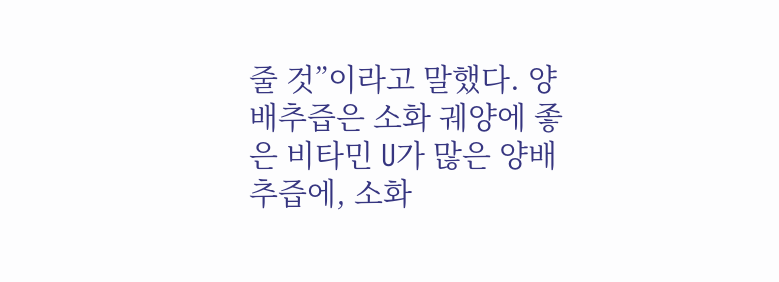줄 것”이라고 말했다. 양배추즙은 소화 궤양에 좋은 비타민 U가 많은 양배추즙에, 소화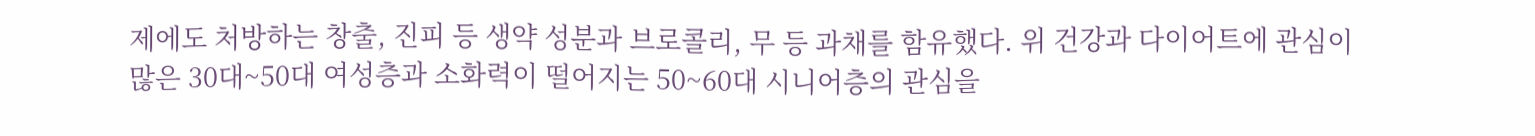제에도 처방하는 창출, 진피 등 생약 성분과 브로콜리, 무 등 과채를 함유했다. 위 건강과 다이어트에 관심이 많은 30대~50대 여성층과 소화력이 떨어지는 50~60대 시니어층의 관심을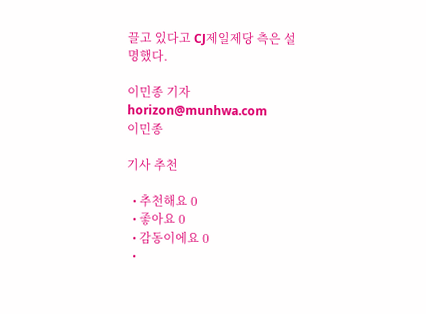끌고 있다고 CJ제일제당 측은 설명했다.

이민종 기자 horizon@munhwa.com
이민종

기사 추천

  • 추천해요 0
  • 좋아요 0
  • 감동이에요 0
  •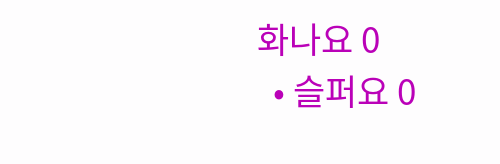화나요 0
  • 슬퍼요 0